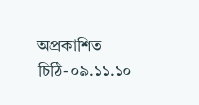অপ্রকাশিত চিঠি-০৯.১১.১০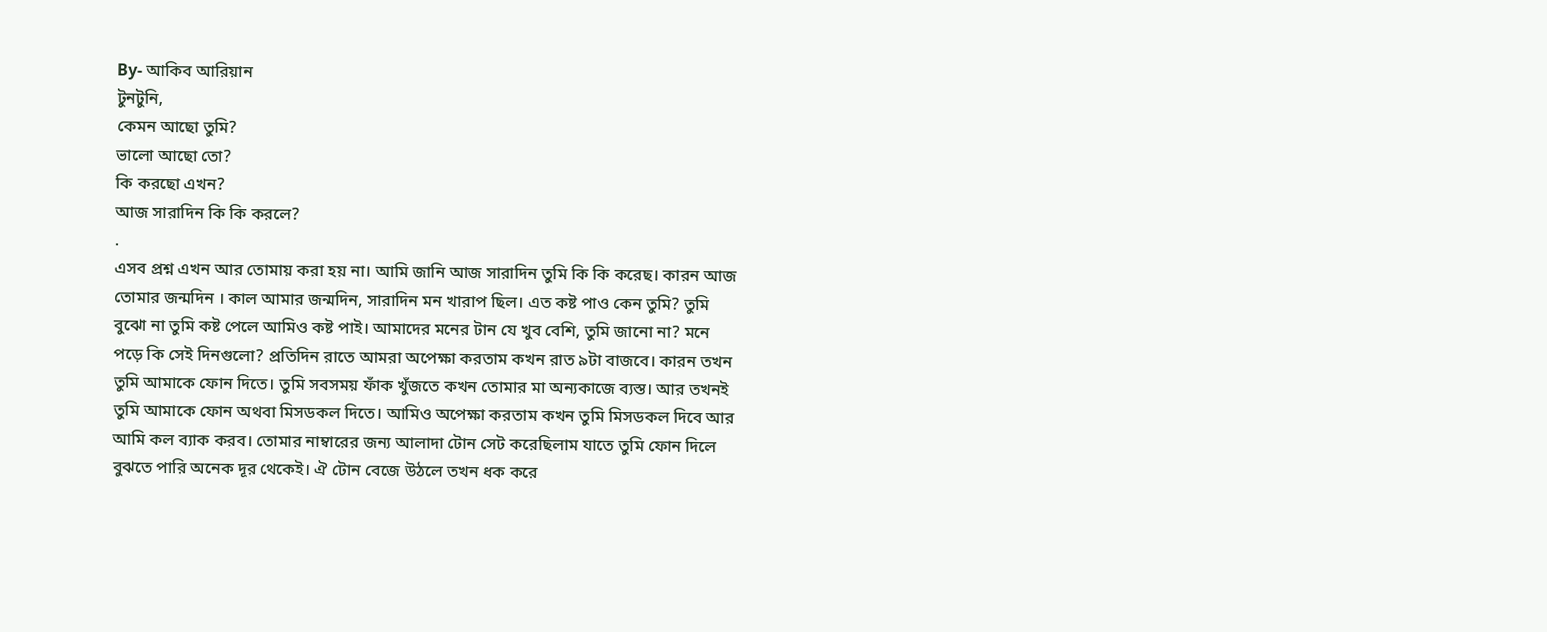By- আকিব আরিয়ান
টুনটুনি,
কেমন আছো তুমি?
ভালো আছো তো?
কি করছো এখন?
আজ সারাদিন কি কি করলে?
.
এসব প্রশ্ন এখন আর তোমায় করা হয় না। আমি জানি আজ সারাদিন তুমি কি কি করেছ। কারন আজ তোমার জন্মদিন । কাল আমার জন্মদিন, সারাদিন মন খারাপ ছিল। এত কষ্ট পাও কেন তুমি? তুমি বুঝো না তুমি কষ্ট পেলে আমিও কষ্ট পাই। আমাদের মনের টান যে খুব বেশি, তুমি জানো না? মনে পড়ে কি সেই দিনগুলো? প্রতিদিন রাতে আমরা অপেক্ষা করতাম কখন রাত ৯টা বাজবে। কারন তখন তুমি আমাকে ফোন দিতে। তুমি সবসময় ফাঁক খুঁজতে কখন তোমার মা অন্যকাজে ব্যস্ত। আর তখনই তুমি আমাকে ফোন অথবা মিসডকল দিতে। আমিও অপেক্ষা করতাম কখন তুমি মিসডকল দিবে আর আমি কল ব্যাক করব। তোমার নাম্বারের জন্য আলাদা টোন সেট করেছিলাম যাতে তুমি ফোন দিলে বুঝতে পারি অনেক দূর থেকেই। ঐ টোন বেজে উঠলে তখন ধক করে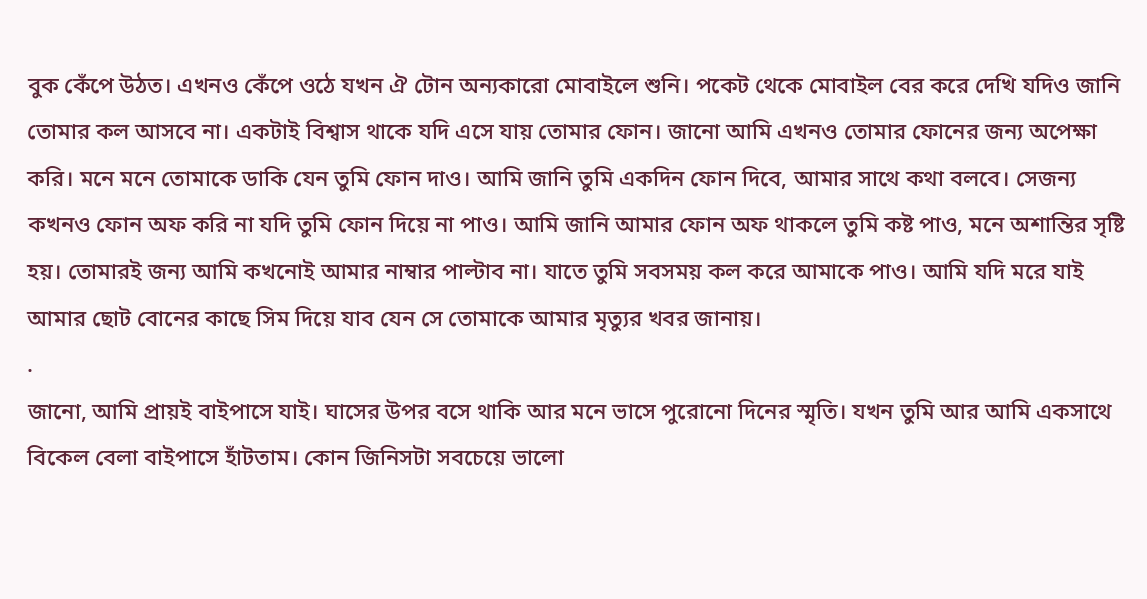বুক কেঁপে উঠত। এখনও কেঁপে ওঠে যখন ঐ টোন অন্যকারো মোবাইলে শুনি। পকেট থেকে মোবাইল বের করে দেখি যদিও জানি তোমার কল আসবে না। একটাই বিশ্বাস থাকে যদি এসে যায় তোমার ফোন। জানো আমি এখনও তোমার ফোনের জন্য অপেক্ষা করি। মনে মনে তোমাকে ডাকি যেন তুমি ফোন দাও। আমি জানি তুমি একদিন ফোন দিবে, আমার সাথে কথা বলবে। সেজন্য কখনও ফোন অফ করি না যদি তুমি ফোন দিয়ে না পাও। আমি জানি আমার ফোন অফ থাকলে তুমি কষ্ট পাও, মনে অশান্তির সৃষ্টি হয়। তোমারই জন্য আমি কখনোই আমার নাম্বার পাল্টাব না। যাতে তুমি সবসময় কল করে আমাকে পাও। আমি যদি মরে যাই আমার ছোট বোনের কাছে সিম দিয়ে যাব যেন সে তোমাকে আমার মৃত্যুর খবর জানায়।
.
জানো, আমি প্রায়ই বাইপাসে যাই। ঘাসের উপর বসে থাকি আর মনে ভাসে পুরোনো দিনের স্মৃতি। যখন তুমি আর আমি একসাথে বিকেল বেলা বাইপাসে হাঁটতাম। কোন জিনিসটা সবচেয়ে ভালো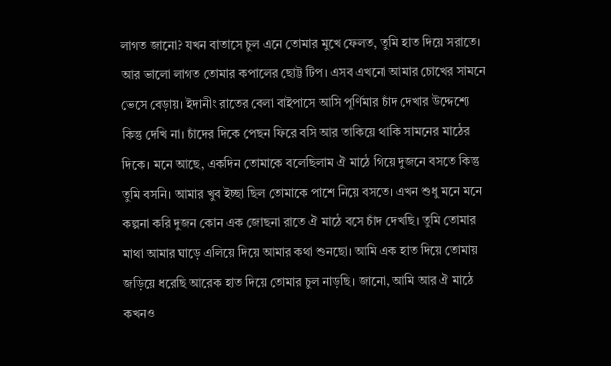লাগত জানো? যখন বাতাসে চুল এনে তোমার মুখে ফেলত, তুমি হাত দিয়ে সরাতে। আর ভালো লাগত তোমার কপালের ছোট্ট টিপ। এসব এখনো আমার চোখের সামনে ভেসে বেড়ায়। ইদানীং রাতের বেলা বাইপাসে আসি পূর্ণিমার চাঁদ দেখার উদ্দেশ্যে কিন্তু দেখি না। চাঁদের দিকে পেছন ফিরে বসি আর তাকিয়ে থাকি সামনের মাঠের দিকে। মনে আছে, একদিন তোমাকে বলেছিলাম ঐ মাঠে গিয়ে দুজনে বসতে কিন্তু তুমি বসনি। আমার খুব ইচ্ছা ছিল তোমাকে পাশে নিয়ে বসতে। এখন শুধু মনে মনে কল্পনা করি দুজন কোন এক জোছনা রাতে ঐ মাঠে বসে চাঁদ দেখছি। তুমি তোমার মাথা আমার ঘাড়ে এলিয়ে দিয়ে আমার কথা শুনছো। আমি এক হাত দিয়ে তোমায় জড়িয়ে ধরেছি আরেক হাত দিয়ে তোমার চুল নাড়ছি। জানো, আমি আর ঐ মাঠে কখনও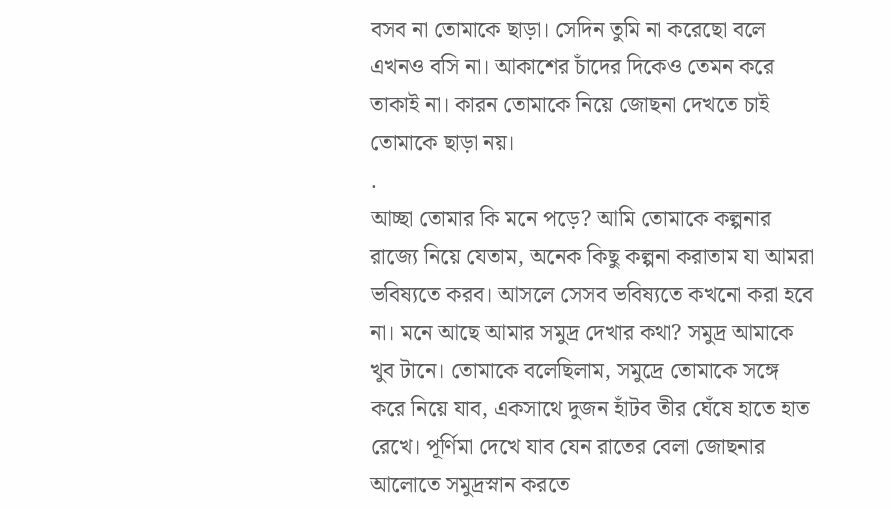বসব না তোমাকে ছাড়া। সেদিন তুমি না করেছো বলে এখনও বসি না। আকাশের চাঁদের দিকেও তেমন করে তাকাই না। কারন তোমাকে নিয়ে জোছনা দেখতে চাই তোমাকে ছাড়া নয়।
.
আচ্ছা তোমার কি মনে পড়ে? আমি তোমাকে কল্পনার রাজ্যে নিয়ে যেতাম, অনেক কিছু কল্পনা করাতাম যা আমরা ভবিষ্যতে করব। আসলে সেসব ভবিষ্যতে কখনো করা হবে না। মনে আছে আমার সমুদ্র দেখার কথা? সমুদ্র আমাকে খুব টানে। তোমাকে বলেছিলাম, সমুদ্রে তোমাকে সঙ্গে করে নিয়ে যাব, একসাথে দুজন হাঁটব তীর ঘেঁষে হাতে হাত রেখে। পূর্ণিমা দেখে যাব যেন রাতের বেলা জোছনার আলোতে সমুদ্রস্নান করতে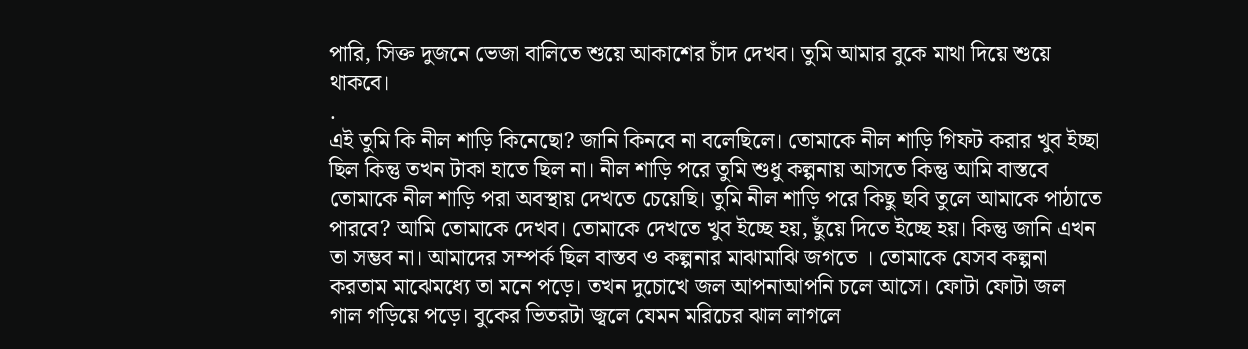পারি, সিক্ত দুজনে ভেজা বালিতে শুয়ে আকাশের চাঁদ দেখব। তুমি আমার বুকে মাথা দিয়ে শুয়ে থাকবে।
.
এই তুমি কি নীল শাড়ি কিনেছো? জানি কিনবে না বলেছিলে। তোমাকে নীল শাড়ি গিফট করার খুব ইচ্ছা ছিল কিন্তু তখন টাকা হাতে ছিল না। নীল শাড়ি পরে তুমি শুধু কল্পনায় আসতে কিন্তু আমি বাস্তবে তোমাকে নীল শাড়ি পরা অবস্থায় দেখতে চেয়েছি। তুমি নীল শাড়ি পরে কিছু ছবি তুলে আমাকে পাঠাতে পারবে? আমি তোমাকে দেখব। তোমাকে দেখতে খুব ইচ্ছে হয়, ছুঁয়ে দিতে ইচ্ছে হয়। কিন্তু জানি এখন তা সম্ভব না। আমাদের সম্পর্ক ছিল বাস্তব ও কল্পনার মাঝামাঝি জগতে । তোমাকে যেসব কল্পনা করতাম মাঝেমধ্যে তা মনে পড়ে। তখন দুচোখে জল আপনাআপনি চলে আসে। ফোটা ফোটা জল গাল গড়িয়ে পড়ে। বুকের ভিতরটা জ্বলে যেমন মরিচের ঝাল লাগলে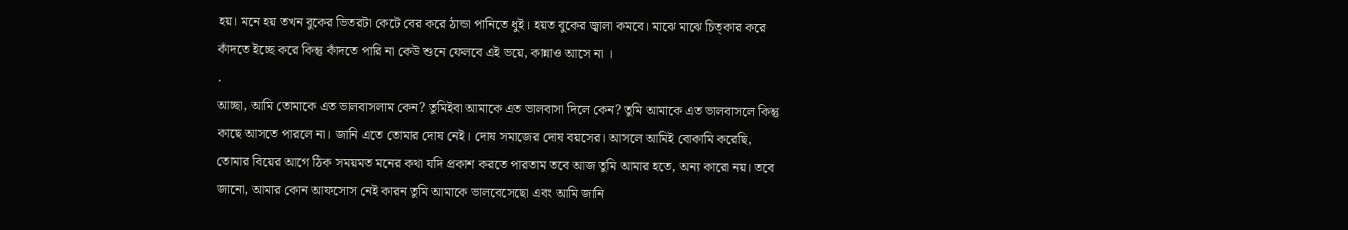হয়। মনে হয় তখন বুকের ভিতরটা কেটে বের করে ঠান্ডা পানিতে ধুই। হয়ত বুকের জ্বালা কমবে। মাঝে মাঝে চিত্কার করে কাঁদতে ইচ্ছে করে কিন্তু কাঁদতে পারি না কেউ শুনে ফেলবে এই ভয়ে, কান্নাও আসে না ।
.
আচ্ছা, আমি তোমাকে এত ভালবাসলাম কেন? তুমিইবা আমাকে এত ভালবাসা দিলে কেন? তুমি আমাকে এত ভালবাসলে কিন্তু কাছে আসতে পারলে না। জানি এতে তোমার দোষ নেই। দোষ সমাজের দোষ বয়সের। আসলে আমিই বোকামি করেছি, তোমার বিয়ের আগে ঠিক সময়মত মনের কথা যদি প্রকাশ করতে পারতাম তবে আজ তুমি আমার হতে, অন্য কারো নয়। তবে জানো, আমার কোন আফসোস নেই কারন তুমি আমাকে ভালবেসেছো এবং আমি জানি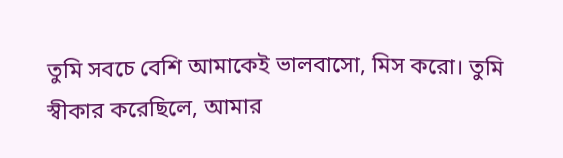তুমি সবচে বেশি আমাকেই ভালবাসো, মিস করো। তুমি স্বীকার করেছিলে, আমার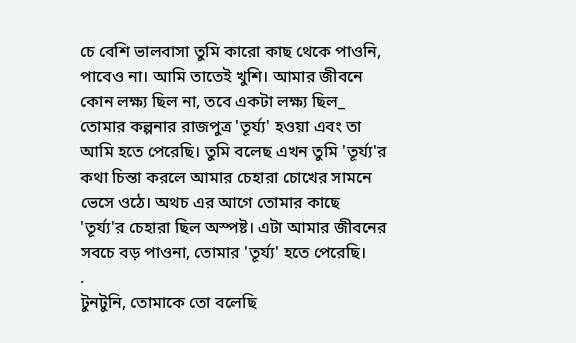চে বেশি ভালবাসা তুমি কারো কাছ থেকে পাওনি, পাবেও না। আমি তাতেই খুশি। আমার জীবনে কোন লক্ষ্য ছিল না, তবে একটা লক্ষ্য ছিল_ তোমার কল্পনার রাজপুত্র 'তূর্য্য' হওয়া এবং তা আমি হতে পেরেছি। তুমি বলেছ এখন তুমি 'তূর্য্য'র কথা চিন্তা করলে আমার চেহারা চোখের সামনে ভেসে ওঠে। অথচ এর আগে তোমার কাছে 'তূর্য্য'র চেহারা ছিল অস্পষ্ট। এটা আমার জীবনের সবচে বড় পাওনা, তোমার 'তূর্য্য' হতে পেরেছি।
.
টুনটুনি, তোমাকে তো বলেছি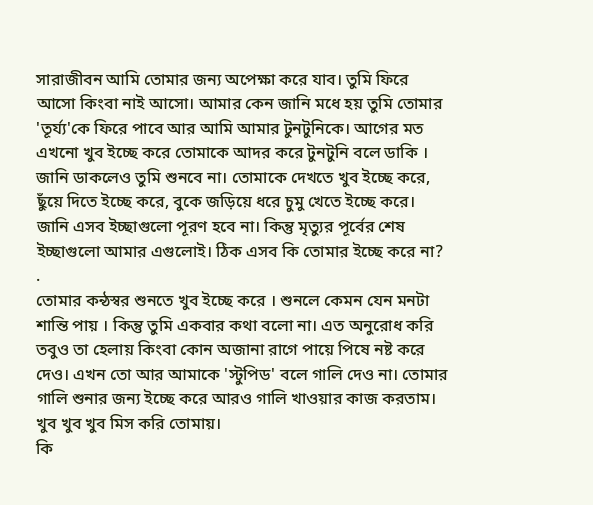সারাজীবন আমি তোমার জন্য অপেক্ষা করে যাব। তুমি ফিরে আসো কিংবা নাই আসো। আমার কেন জানি মধে হয় তুমি তোমার 'তূর্য্য'কে ফিরে পাবে আর আমি আমার টুনটুনিকে। আগের মত এখনো খুব ইচ্ছে করে তোমাকে আদর করে টুনটুনি বলে ডাকি । জানি ডাকলেও তুমি শুনবে না। তোমাকে দেখতে খুব ইচ্ছে করে, ছুঁয়ে দিতে ইচ্ছে করে, বুকে জড়িয়ে ধরে চুমু খেতে ইচ্ছে করে। জানি এসব ইচ্ছাগুলো পূরণ হবে না। কিন্তু মৃত্যুর পূর্বের শেষ ইচ্ছাগুলো আমার এগুলোই। ঠিক এসব কি তোমার ইচ্ছে করে না?
.
তোমার কন্ঠস্বর শুনতে খুব ইচ্ছে করে । শুনলে কেমন যেন মনটা শান্তি পায় । কিন্তু তুমি একবার কথা বলো না। এত অনুরোধ করি তবুও তা হেলায় কিংবা কোন অজানা রাগে পায়ে পিষে নষ্ট করে দেও। এখন তো আর আমাকে 'স্টুপিড' বলে গালি দেও না। তোমার গালি শুনার জন্য ইচ্ছে করে আরও গালি খাওয়ার কাজ করতাম। খুব খুব খুব মিস করি তোমায়।
কি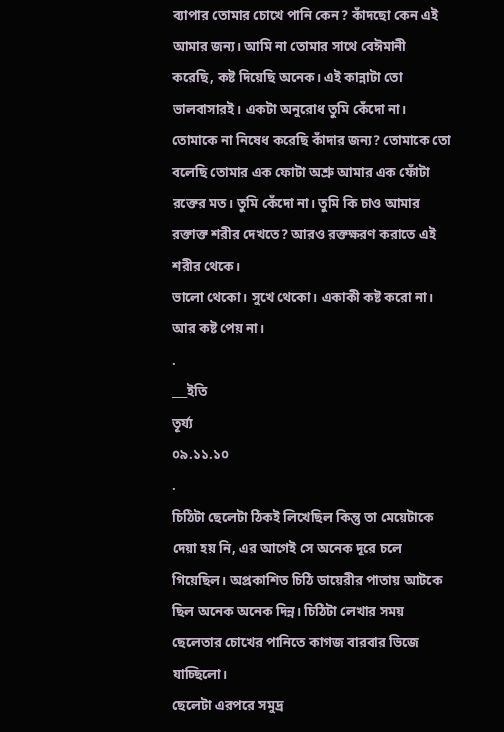ব্যাপার তোমার চোখে পানি কেন? কাঁদছো কেন এই আমার জন্য। আমি না তোমার সাথে বেঈমানী করেছি, কষ্ট দিয়েছি অনেক। এই কান্নাটা তো ভালবাসারই। একটা অনুরোধ তুমি কেঁদো না। তোমাকে না নিষেধ করেছি কাঁদার জন্য? তোমাকে তো বলেছি তোমার এক ফোটা অশ্রু আমার এক ফোঁটা রক্তের মত। তুমি কেঁদো না। তুমি কি চাও আমার রক্তাক্ত শরীর দেখতে? আরও রক্তক্ষরণ করাতে এই শরীর থেকে।
ভালো থেকো। সুখে থেকো। একাকী কষ্ট করো না। আর কষ্ট পেয় না।
.
___ইতি
তূর্য্য
০৯.১১.১০
.
চিঠিটা ছেলেটা ঠিকই লিখেছিল কিন্তু তা মেয়েটাকে দেয়া হয় নি, এর আগেই সে অনেক দূরে চলে গিয়েছিল। অপ্রকাশিত চিঠি ডায়েরীর পাতায় আটকে ছিল অনেক অনেক দিন্ন। চিঠিটা লেখার সময় ছেলেতার চোখের পানিতে কাগজ বারবার ভিজে যাচ্ছিলো।
ছেলেটা এরপরে সমুদ্র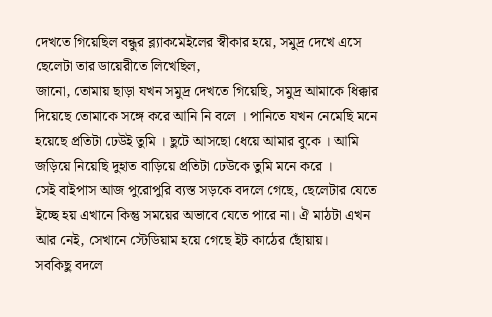দেখতে গিয়েছিল বন্ধুর ব্ল্যাকমেইলের স্বীকার হয়ে, সমুদ্র দেখে এসে ছেলেটা তার ডায়েরীতে লিখেছিল,
জানো, তোমায় ছাড়া যখন সমুদ্র দেখতে গিয়েছি, সমুদ্র আমাকে ধিক্কার দিয়েছে তোমাকে সঙ্গে করে আনি নি বলে । পানিতে যখন নেমেছি মনে হয়েছে প্রতিটা ঢেউই তুমি । ছুটে আসছো ধেয়ে আমার বুকে । আমি জড়িয়ে নিয়েছি দুহাত বাড়িয়ে প্রতিটা ঢেউকে তুমি মনে করে ।
সেই বাইপাস আজ পুরোপুরি ব্যস্ত সড়কে বদলে গেছে, ছেলেটার যেতে ইচ্ছে হয় এখানে কিন্তু সময়ের অভাবে যেতে পারে না। ঐ মাঠটা এখন আর নেই, সেখানে স্টেডিয়াম হয়ে গেছে ইট কাঠের ছোঁয়ায়।
সবকিছু বদলে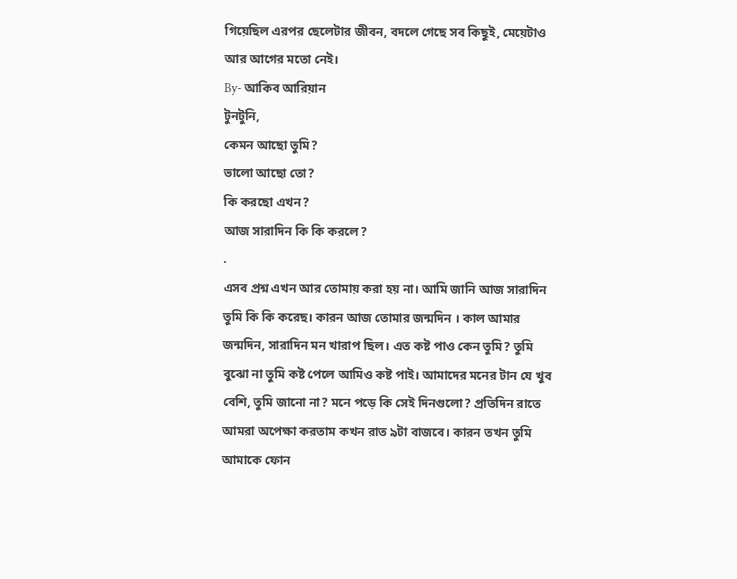গিয়েছিল এরপর ছেলেটার জীবন, বদলে গেছে সব কিছুই, মেয়েটাও আর আগের মতো নেই।
By- আকিব আরিয়ান
টুনটুনি,
কেমন আছো তুমি?
ভালো আছো তো?
কি করছো এখন?
আজ সারাদিন কি কি করলে?
.
এসব প্রশ্ন এখন আর তোমায় করা হয় না। আমি জানি আজ সারাদিন তুমি কি কি করেছ। কারন আজ তোমার জন্মদিন । কাল আমার জন্মদিন, সারাদিন মন খারাপ ছিল। এত কষ্ট পাও কেন তুমি? তুমি বুঝো না তুমি কষ্ট পেলে আমিও কষ্ট পাই। আমাদের মনের টান যে খুব বেশি, তুমি জানো না? মনে পড়ে কি সেই দিনগুলো? প্রতিদিন রাতে আমরা অপেক্ষা করতাম কখন রাত ৯টা বাজবে। কারন তখন তুমি আমাকে ফোন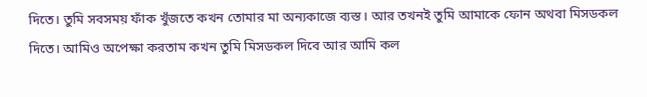দিতে। তুমি সবসময় ফাঁক খুঁজতে কখন তোমার মা অন্যকাজে ব্যস্ত। আর তখনই তুমি আমাকে ফোন অথবা মিসডকল দিতে। আমিও অপেক্ষা করতাম কখন তুমি মিসডকল দিবে আর আমি কল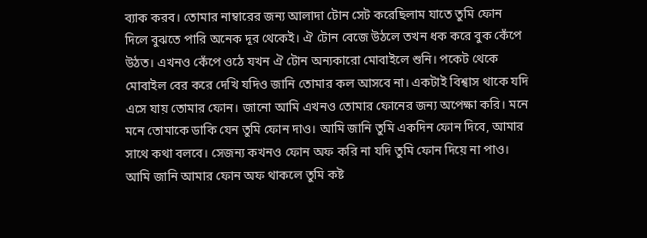ব্যাক করব। তোমার নাম্বারের জন্য আলাদা টোন সেট করেছিলাম যাতে তুমি ফোন দিলে বুঝতে পারি অনেক দূর থেকেই। ঐ টোন বেজে উঠলে তখন ধক করে বুক কেঁপে উঠত। এখনও কেঁপে ওঠে যখন ঐ টোন অন্যকারো মোবাইলে শুনি। পকেট থেকে মোবাইল বের করে দেখি যদিও জানি তোমার কল আসবে না। একটাই বিশ্বাস থাকে যদি এসে যায় তোমার ফোন। জানো আমি এখনও তোমার ফোনের জন্য অপেক্ষা করি। মনে মনে তোমাকে ডাকি যেন তুমি ফোন দাও। আমি জানি তুমি একদিন ফোন দিবে, আমার সাথে কথা বলবে। সেজন্য কখনও ফোন অফ করি না যদি তুমি ফোন দিয়ে না পাও। আমি জানি আমার ফোন অফ থাকলে তুমি কষ্ট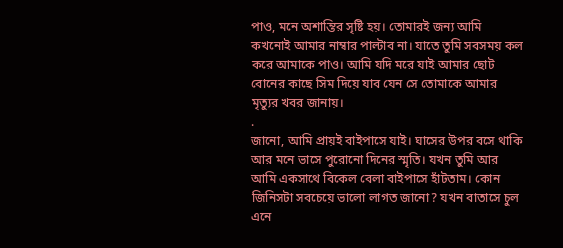পাও, মনে অশান্তির সৃষ্টি হয়। তোমারই জন্য আমি কখনোই আমার নাম্বার পাল্টাব না। যাতে তুমি সবসময় কল করে আমাকে পাও। আমি যদি মরে যাই আমার ছোট বোনের কাছে সিম দিয়ে যাব যেন সে তোমাকে আমার মৃত্যুর খবর জানায়।
.
জানো, আমি প্রায়ই বাইপাসে যাই। ঘাসের উপর বসে থাকি আর মনে ভাসে পুরোনো দিনের স্মৃতি। যখন তুমি আর আমি একসাথে বিকেল বেলা বাইপাসে হাঁটতাম। কোন জিনিসটা সবচেয়ে ভালো লাগত জানো? যখন বাতাসে চুল এনে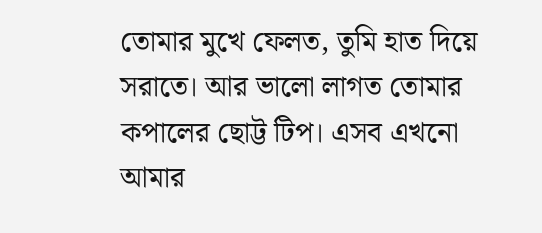তোমার মুখে ফেলত, তুমি হাত দিয়ে সরাতে। আর ভালো লাগত তোমার কপালের ছোট্ট টিপ। এসব এখনো আমার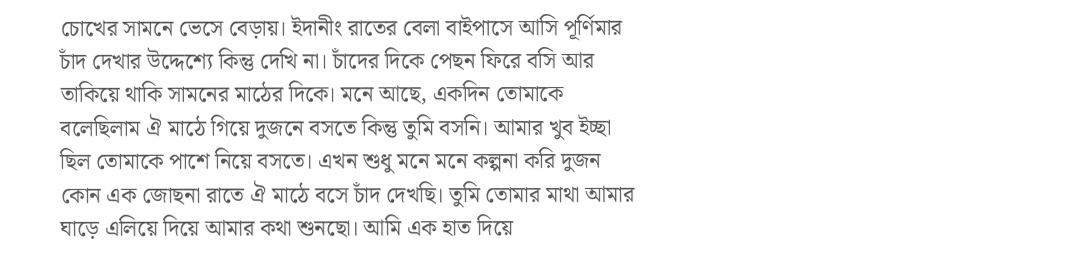চোখের সামনে ভেসে বেড়ায়। ইদানীং রাতের বেলা বাইপাসে আসি পূর্ণিমার চাঁদ দেখার উদ্দেশ্যে কিন্তু দেখি না। চাঁদের দিকে পেছন ফিরে বসি আর তাকিয়ে থাকি সামনের মাঠের দিকে। মনে আছে, একদিন তোমাকে বলেছিলাম ঐ মাঠে গিয়ে দুজনে বসতে কিন্তু তুমি বসনি। আমার খুব ইচ্ছা ছিল তোমাকে পাশে নিয়ে বসতে। এখন শুধু মনে মনে কল্পনা করি দুজন কোন এক জোছনা রাতে ঐ মাঠে বসে চাঁদ দেখছি। তুমি তোমার মাথা আমার ঘাড়ে এলিয়ে দিয়ে আমার কথা শুনছো। আমি এক হাত দিয়ে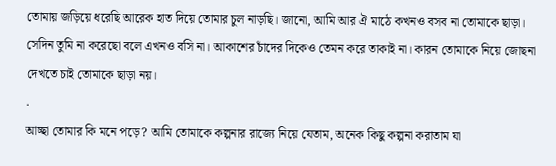তোমায় জড়িয়ে ধরেছি আরেক হাত দিয়ে তোমার চুল নাড়ছি। জানো, আমি আর ঐ মাঠে কখনও বসব না তোমাকে ছাড়া। সেদিন তুমি না করেছো বলে এখনও বসি না। আকাশের চাঁদের দিকেও তেমন করে তাকাই না। কারন তোমাকে নিয়ে জোছনা দেখতে চাই তোমাকে ছাড়া নয়।
.
আচ্ছা তোমার কি মনে পড়ে? আমি তোমাকে কল্পনার রাজ্যে নিয়ে যেতাম, অনেক কিছু কল্পনা করাতাম যা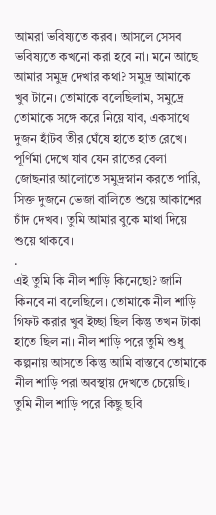আমরা ভবিষ্যতে করব। আসলে সেসব ভবিষ্যতে কখনো করা হবে না। মনে আছে আমার সমুদ্র দেখার কথা? সমুদ্র আমাকে খুব টানে। তোমাকে বলেছিলাম, সমুদ্রে তোমাকে সঙ্গে করে নিয়ে যাব, একসাথে দুজন হাঁটব তীর ঘেঁষে হাতে হাত রেখে। পূর্ণিমা দেখে যাব যেন রাতের বেলা জোছনার আলোতে সমুদ্রস্নান করতে পারি, সিক্ত দুজনে ভেজা বালিতে শুয়ে আকাশের চাঁদ দেখব। তুমি আমার বুকে মাথা দিয়ে শুয়ে থাকবে।
.
এই তুমি কি নীল শাড়ি কিনেছো? জানি কিনবে না বলেছিলে। তোমাকে নীল শাড়ি গিফট করার খুব ইচ্ছা ছিল কিন্তু তখন টাকা হাতে ছিল না। নীল শাড়ি পরে তুমি শুধু কল্পনায় আসতে কিন্তু আমি বাস্তবে তোমাকে নীল শাড়ি পরা অবস্থায় দেখতে চেয়েছি। তুমি নীল শাড়ি পরে কিছু ছবি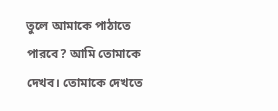তুলে আমাকে পাঠাতে পারবে? আমি তোমাকে দেখব। তোমাকে দেখতে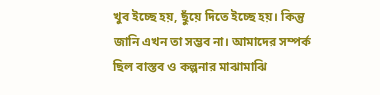খুব ইচ্ছে হয়, ছুঁয়ে দিতে ইচ্ছে হয়। কিন্তু জানি এখন তা সম্ভব না। আমাদের সম্পর্ক ছিল বাস্তব ও কল্পনার মাঝামাঝি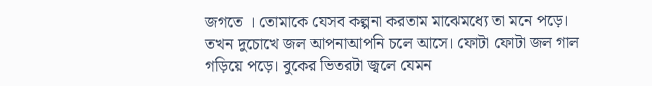জগতে । তোমাকে যেসব কল্পনা করতাম মাঝেমধ্যে তা মনে পড়ে। তখন দুচোখে জল আপনাআপনি চলে আসে। ফোটা ফোটা জল গাল গড়িয়ে পড়ে। বুকের ভিতরটা জ্বলে যেমন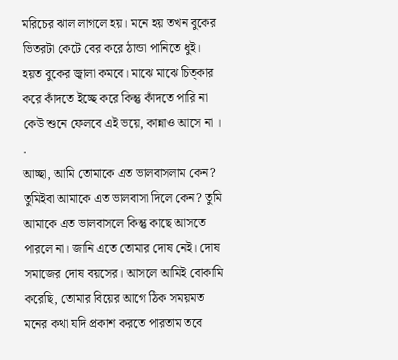মরিচের ঝাল লাগলে হয়। মনে হয় তখন বুকের ভিতরটা কেটে বের করে ঠান্ডা পানিতে ধুই। হয়ত বুকের জ্বালা কমবে। মাঝে মাঝে চিত্কার করে কাঁদতে ইচ্ছে করে কিন্তু কাঁদতে পারি না কেউ শুনে ফেলবে এই ভয়ে, কান্নাও আসে না ।
.
আচ্ছা, আমি তোমাকে এত ভালবাসলাম কেন? তুমিইবা আমাকে এত ভালবাসা দিলে কেন? তুমি আমাকে এত ভালবাসলে কিন্তু কাছে আসতে পারলে না। জানি এতে তোমার দোষ নেই। দোষ সমাজের দোষ বয়সের। আসলে আমিই বোকামি করেছি, তোমার বিয়ের আগে ঠিক সময়মত মনের কথা যদি প্রকাশ করতে পারতাম তবে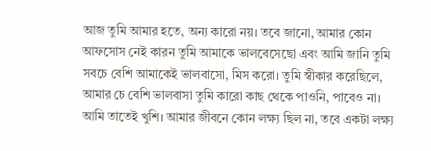আজ তুমি আমার হতে, অন্য কারো নয়। তবে জানো, আমার কোন আফসোস নেই কারন তুমি আমাকে ভালবেসেছো এবং আমি জানি তুমি সবচে বেশি আমাকেই ভালবাসো, মিস করো। তুমি স্বীকার করেছিলে, আমার চে বেশি ভালবাসা তুমি কারো কাছ থেকে পাওনি, পাবেও না। আমি তাতেই খুশি। আমার জীবনে কোন লক্ষ্য ছিল না, তবে একটা লক্ষ্য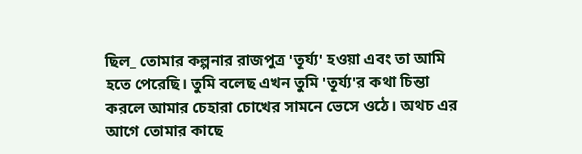ছিল_ তোমার কল্পনার রাজপুত্র 'তূর্য্য' হওয়া এবং তা আমি হতে পেরেছি। তুমি বলেছ এখন তুমি 'তূর্য্য'র কথা চিন্তা করলে আমার চেহারা চোখের সামনে ভেসে ওঠে। অথচ এর আগে তোমার কাছে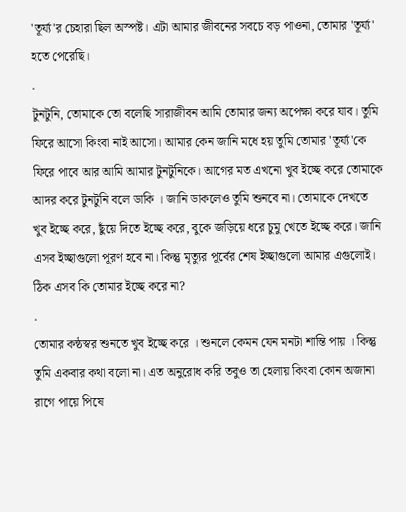'তূর্য্য'র চেহারা ছিল অস্পষ্ট। এটা আমার জীবনের সবচে বড় পাওনা, তোমার 'তূর্য্য' হতে পেরেছি।
.
টুনটুনি, তোমাকে তো বলেছি সারাজীবন আমি তোমার জন্য অপেক্ষা করে যাব। তুমি ফিরে আসো কিংবা নাই আসো। আমার কেন জানি মধে হয় তুমি তোমার 'তূর্য্য'কে ফিরে পাবে আর আমি আমার টুনটুনিকে। আগের মত এখনো খুব ইচ্ছে করে তোমাকে আদর করে টুনটুনি বলে ডাকি । জানি ডাকলেও তুমি শুনবে না। তোমাকে দেখতে খুব ইচ্ছে করে, ছুঁয়ে দিতে ইচ্ছে করে, বুকে জড়িয়ে ধরে চুমু খেতে ইচ্ছে করে। জানি এসব ইচ্ছাগুলো পূরণ হবে না। কিন্তু মৃত্যুর পূর্বের শেষ ইচ্ছাগুলো আমার এগুলোই। ঠিক এসব কি তোমার ইচ্ছে করে না?
.
তোমার কন্ঠস্বর শুনতে খুব ইচ্ছে করে । শুনলে কেমন যেন মনটা শান্তি পায় । কিন্তু তুমি একবার কথা বলো না। এত অনুরোধ করি তবুও তা হেলায় কিংবা কোন অজানা রাগে পায়ে পিষে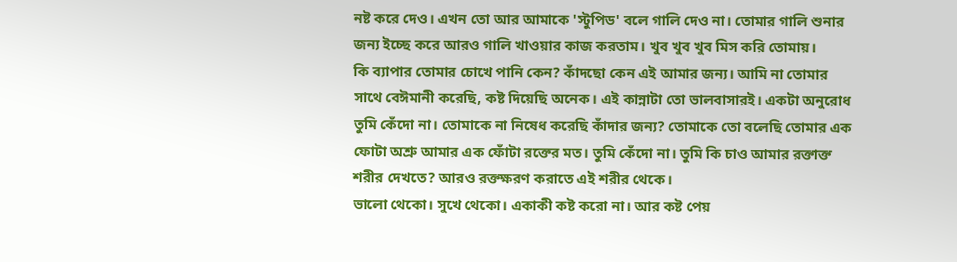নষ্ট করে দেও। এখন তো আর আমাকে 'স্টুপিড' বলে গালি দেও না। তোমার গালি শুনার জন্য ইচ্ছে করে আরও গালি খাওয়ার কাজ করতাম। খুব খুব খুব মিস করি তোমায়।
কি ব্যাপার তোমার চোখে পানি কেন? কাঁদছো কেন এই আমার জন্য। আমি না তোমার সাথে বেঈমানী করেছি, কষ্ট দিয়েছি অনেক। এই কান্নাটা তো ভালবাসারই। একটা অনুরোধ তুমি কেঁদো না। তোমাকে না নিষেধ করেছি কাঁদার জন্য? তোমাকে তো বলেছি তোমার এক ফোটা অশ্রু আমার এক ফোঁটা রক্তের মত। তুমি কেঁদো না। তুমি কি চাও আমার রক্তাক্ত শরীর দেখতে? আরও রক্তক্ষরণ করাতে এই শরীর থেকে।
ভালো থেকো। সুখে থেকো। একাকী কষ্ট করো না। আর কষ্ট পেয়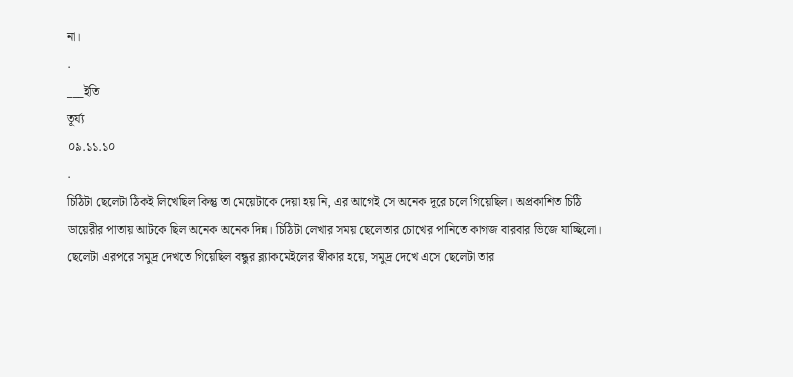না।
.
___ইতি
তূর্য্য
০৯.১১.১০
.
চিঠিটা ছেলেটা ঠিকই লিখেছিল কিন্তু তা মেয়েটাকে দেয়া হয় নি, এর আগেই সে অনেক দূরে চলে গিয়েছিল। অপ্রকাশিত চিঠি ডায়েরীর পাতায় আটকে ছিল অনেক অনেক দিন্ন। চিঠিটা লেখার সময় ছেলেতার চোখের পানিতে কাগজ বারবার ভিজে যাচ্ছিলো।
ছেলেটা এরপরে সমুদ্র দেখতে গিয়েছিল বন্ধুর ব্ল্যাকমেইলের স্বীকার হয়ে, সমুদ্র দেখে এসে ছেলেটা তার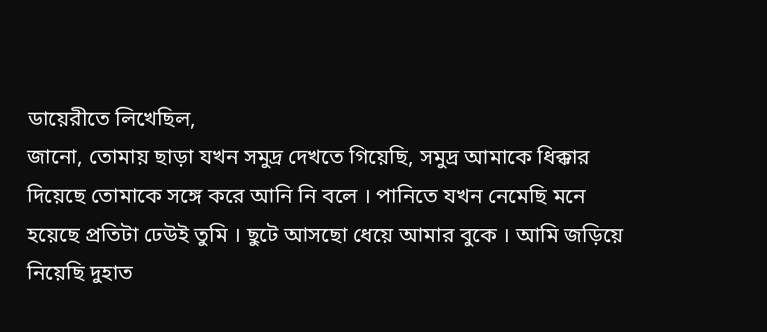ডায়েরীতে লিখেছিল,
জানো, তোমায় ছাড়া যখন সমুদ্র দেখতে গিয়েছি, সমুদ্র আমাকে ধিক্কার দিয়েছে তোমাকে সঙ্গে করে আনি নি বলে । পানিতে যখন নেমেছি মনে হয়েছে প্রতিটা ঢেউই তুমি । ছুটে আসছো ধেয়ে আমার বুকে । আমি জড়িয়ে নিয়েছি দুহাত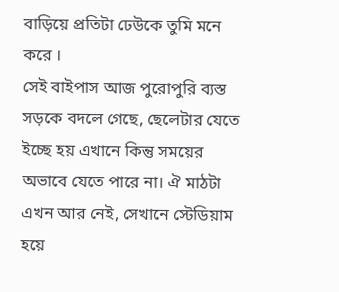বাড়িয়ে প্রতিটা ঢেউকে তুমি মনে করে ।
সেই বাইপাস আজ পুরোপুরি ব্যস্ত সড়কে বদলে গেছে, ছেলেটার যেতে ইচ্ছে হয় এখানে কিন্তু সময়ের অভাবে যেতে পারে না। ঐ মাঠটা এখন আর নেই, সেখানে স্টেডিয়াম হয়ে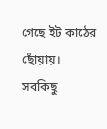গেছে ইট কাঠের ছোঁয়ায়।
সবকিছু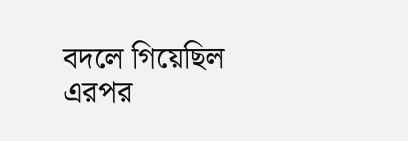বদলে গিয়েছিল এরপর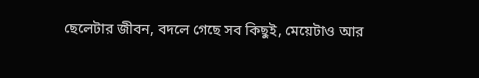ছেলেটার জীবন, বদলে গেছে সব কিছুই, মেয়েটাও আর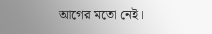আগের মতো নেই।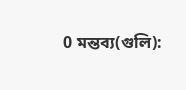0 মন্তব্য(গুলি):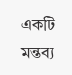একটি মন্তব্য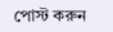পোস্ট করুন